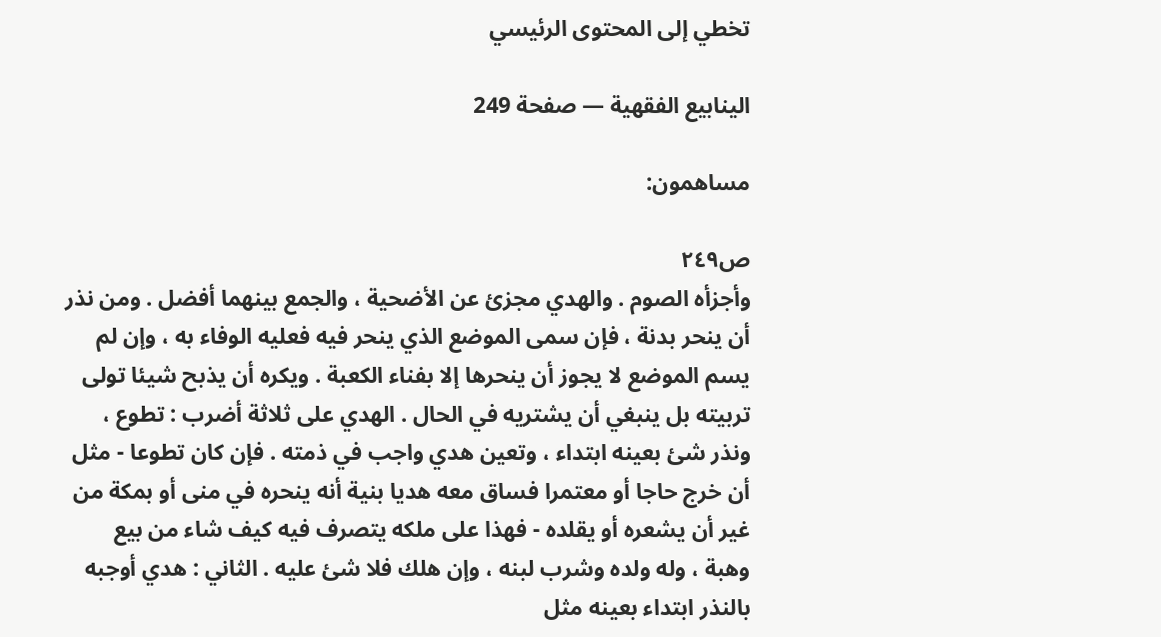تخطي إلى المحتوى الرئيسي

الينابيع الفقهية — صفحة 249

مساهمون:

ص٢٤٩
وأجزأه الصوم . والهدي مجزئ عن الأضحية ، والجمع بينهما أفضل . ومن نذر أن ينحر بدنة ، فإن سمى الموضع الذي ينحر فيه فعليه الوفاء به ، وإن لم يسم الموضع لا يجوز أن ينحرها إلا بفناء الكعبة . ويكره أن يذبح شيئا تولى تربيته بل ينبغي أن يشتريه في الحال . الهدي على ثلاثة أضرب : تطوع ، ونذر شئ بعينه ابتداء ، وتعين هدي واجب في ذمته . فإن كان تطوعا - مثل أن خرج حاجا أو معتمرا فساق معه هديا بنية أنه ينحره في منى أو بمكة من غير أن يشعره أو يقلده - فهذا على ملكه يتصرف فيه كيف شاء من بيع وهبة ، وله ولده وشرب لبنه ، وإن هلك فلا شئ عليه . الثاني : هدي أوجبه بالنذر ابتداء بعينه مثل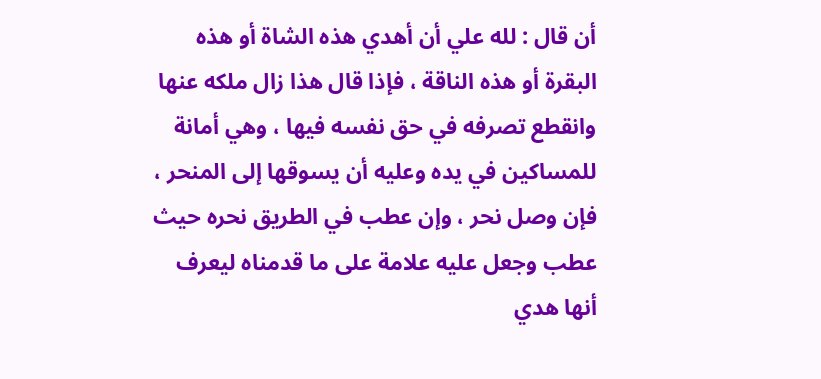أن قال : لله علي أن أهدي هذه الشاة أو هذه البقرة أو هذه الناقة ، فإذا قال هذا زال ملكه عنها وانقطع تصرفه في حق نفسه فيها ، وهي أمانة للمساكين في يده وعليه أن يسوقها إلى المنحر ، فإن وصل نحر ، وإن عطب في الطريق نحره حيث عطب وجعل عليه علامة على ما قدمناه ليعرف أنها هدي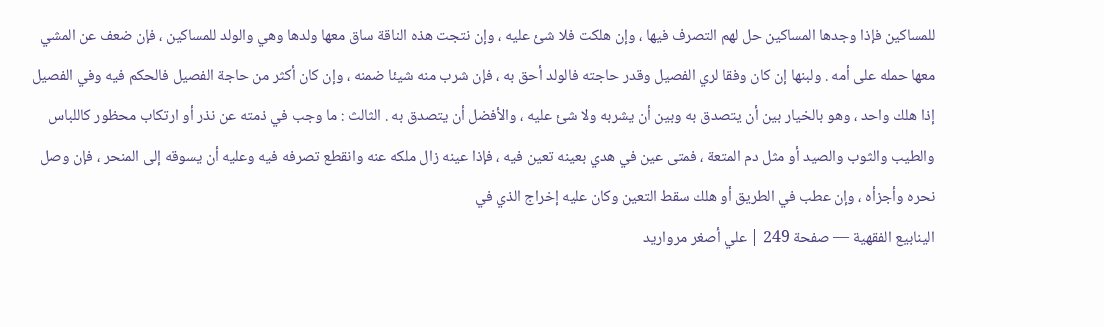للمساكين فإذا وجدها المساكين حل لهم التصرف فيها ، وإن هلكت فلا شئ عليه ، وإن نتجت هذه الناقة ساق معها ولدها وهي والولد للمساكين ، فإن ضعف عن المشي معها حمله على أمه . ولبنها إن كان وفقا لري الفصيل وقدر حاجته فالولد أحق به ، فإن شرب منه شيئا ضمنه ، وإن كان أكثر من حاجة الفصيل فالحكم فيه وفي الفصيل إذا هلك واحد ، وهو بالخيار بين أن يتصدق به وبين أن يشربه ولا شئ عليه ، والأفضل أن يتصدق به . الثالث : ما وجب في ذمته عن نذر أو ارتكاب محظور كاللباس والطيب والثوب والصيد أو مثل دم المتعة ، فمتى عين في هدي بعينه تعين فيه ، فإذا عينه زال ملكه عنه وانقطع تصرفه فيه وعليه أن يسوقه إلى المنحر ، فإن وصل نحره وأجزأه ، وإن عطب في الطريق أو هلك سقط التعين وكان عليه إخراج الذي في
الينابيع الفقهية — صفحة 249 | علي أصغر مرواريد